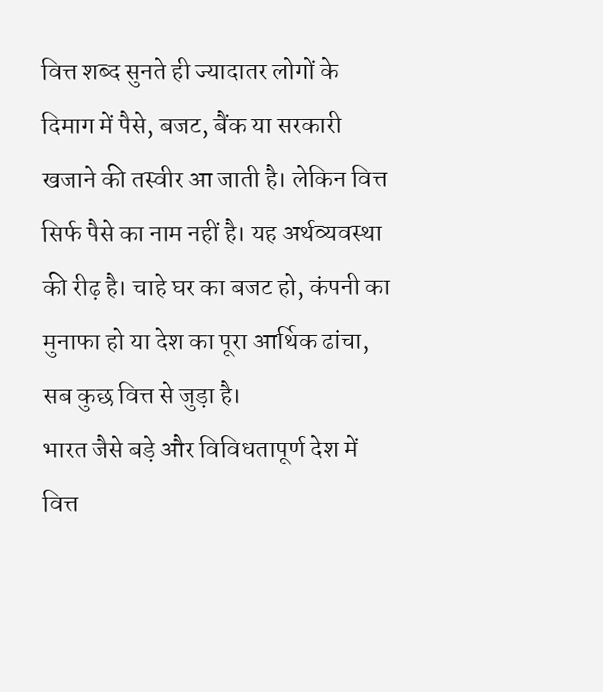वित्त शब्द सुनते ही ज्यादातर लोगों के दिमाग में पैसे, बजट, बैंक या सरकारी खजाने की तस्वीर आ जाती है। लेकिन वित्त सिर्फ पैसे का नाम नहीं है। यह अर्थव्यवस्था की रीढ़ है। चाहे घर का बजट हो, कंपनी का मुनाफा हो या देश का पूरा आर्थिक ढांचा, सब कुछ वित्त से जुड़ा है।
भारत जैसे बड़े और विविधतापूर्ण देश में वित्त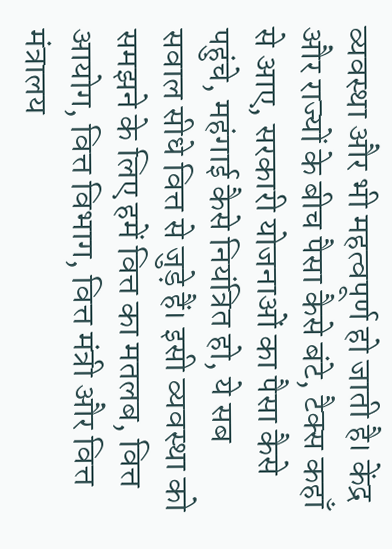व्यवस्था और भी महत्वपूर्ण हो जाती है। केंद्र और राज्यों के बीच पैसा कैसे बंटे, टैक्स कहाँ से आए, सरकारी योजनाओं का पैसा कैसे पहुंचे, महंगाई कैसे नियंत्रित हो, ये सब सवाल सीधे वित्त से जुड़े हैं। इसी व्यवस्था को समझने के लिए हमें वित्त का मतलब, वित्त आयोग, वित्त विभाग, वित्त मंत्री और वित्त मंत्रालय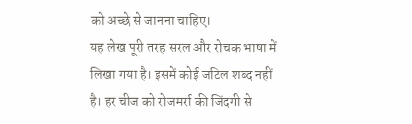को अच्छे से जानना चाहिए।
यह लेख पूरी तरह सरल और रोचक भाषा में लिखा गया है। इसमें कोई जटिल शब्द नहीं है। हर चीज को रोजमर्रा की जिंदगी से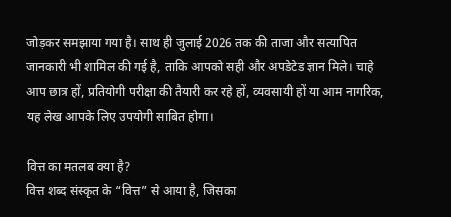जोड़कर समझाया गया है। साथ ही जुलाई 2026 तक की ताजा और सत्यापित जानकारी भी शामिल की गई है, ताकि आपको सही और अपडेटेड ज्ञान मिले। चाहे आप छात्र हों, प्रतियोगी परीक्षा की तैयारी कर रहे हों, व्यवसायी हों या आम नागरिक, यह लेख आपके लिए उपयोगी साबित होगा।

वित्त का मतलब क्या है?
वित्त शब्द संस्कृत के “वित्त” से आया है, जिसका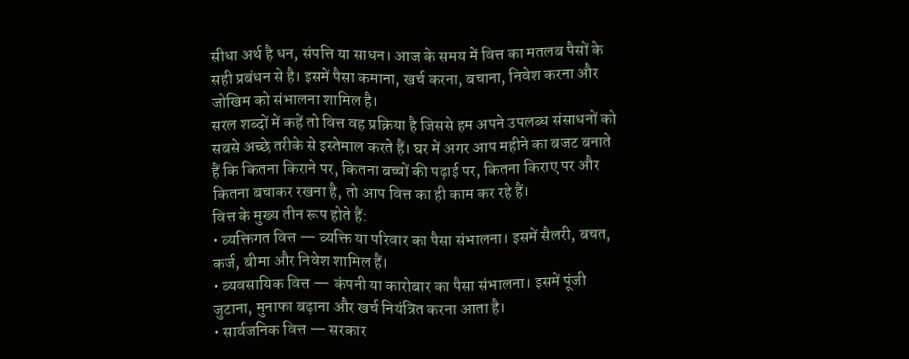सीधा अर्थ है धन, संपत्ति या साधन। आज के समय में वित्त का मतलब पैसों के सही प्रबंधन से है। इसमें पैसा कमाना, खर्च करना, बचाना, निवेश करना और जोखिम को संभालना शामिल है।
सरल शब्दों में कहें तो वित्त वह प्रक्रिया है जिससे हम अपने उपलब्ध संसाधनों को सबसे अच्छे तरीके से इस्तेमाल करते हैं। घर में अगर आप महीने का बजट बनाते हैं कि कितना किराने पर, कितना बच्चों की पढ़ाई पर, कितना किराए पर और कितना बचाकर रखना है, तो आप वित्त का ही काम कर रहे हैं।
वित्त के मुख्य तीन रूप होते हैं:
• व्यक्तिगत वित्त — व्यक्ति या परिवार का पैसा संभालना। इसमें सैलरी, बचत, कर्ज, बीमा और निवेश शामिल हैं।
• व्यवसायिक वित्त — कंपनी या कारोबार का पैसा संभालना। इसमें पूंजी जुटाना, मुनाफा बढ़ाना और खर्च नियंत्रित करना आता है।
• सार्वजनिक वित्त — सरकार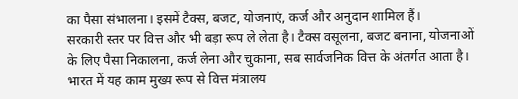का पैसा संभालना। इसमें टैक्स, बजट, योजनाएं, कर्ज और अनुदान शामिल हैं।
सरकारी स्तर पर वित्त और भी बड़ा रूप ले लेता है। टैक्स वसूलना, बजट बनाना, योजनाओं के लिए पैसा निकालना, कर्ज लेना और चुकाना, सब सार्वजनिक वित्त के अंतर्गत आता है। भारत में यह काम मुख्य रूप से वित्त मंत्रालय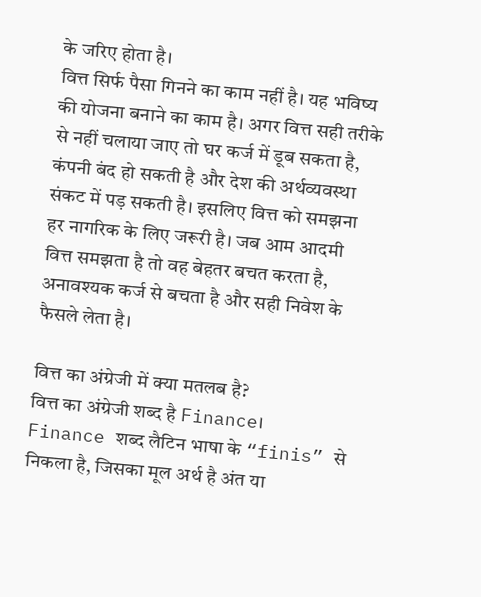के जरिए होता है।
वित्त सिर्फ पैसा गिनने का काम नहीं है। यह भविष्य की योजना बनाने का काम है। अगर वित्त सही तरीके से नहीं चलाया जाए तो घर कर्ज में डूब सकता है, कंपनी बंद हो सकती है और देश की अर्थव्यवस्था संकट में पड़ सकती है। इसलिए वित्त को समझना हर नागरिक के लिए जरूरी है। जब आम आदमी वित्त समझता है तो वह बेहतर बचत करता है, अनावश्यक कर्ज से बचता है और सही निवेश के फैसले लेता है।

वित्त का अंग्रेजी में क्या मतलब है?
वित्त का अंग्रेजी शब्द है Finance।
Finance शब्द लैटिन भाषा के “finis” से निकला है, जिसका मूल अर्थ है अंत या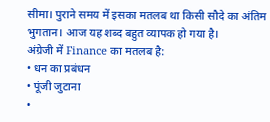सीमा। पुराने समय में इसका मतलब था किसी सौदे का अंतिम भुगतान। आज यह शब्द बहुत व्यापक हो गया है।
अंग्रेजी में Finance का मतलब है:
• धन का प्रबंधन
• पूंजी जुटाना
•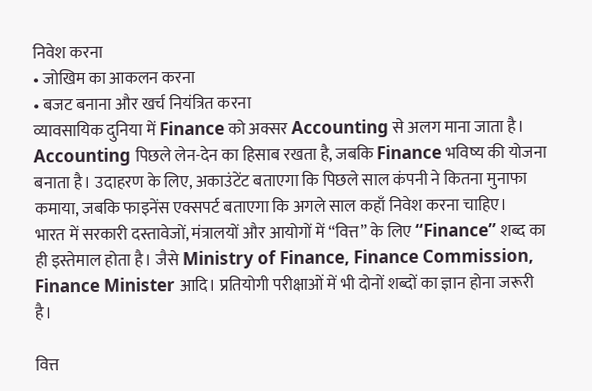निवेश करना
• जोखिम का आकलन करना
• बजट बनाना और खर्च नियंत्रित करना
व्यावसायिक दुनिया में Finance को अक्सर Accounting से अलग माना जाता है। Accounting पिछले लेन-देन का हिसाब रखता है, जबकि Finance भविष्य की योजना बनाता है। उदाहरण के लिए, अकाउंटेंट बताएगा कि पिछले साल कंपनी ने कितना मुनाफा कमाया, जबकि फाइनेंस एक्सपर्ट बताएगा कि अगले साल कहाँ निवेश करना चाहिए।
भारत में सरकारी दस्तावेजों, मंत्रालयों और आयोगों में “वित्त” के लिए “Finance” शब्द का ही इस्तेमाल होता है। जैसे Ministry of Finance, Finance Commission, Finance Minister आदि। प्रतियोगी परीक्षाओं में भी दोनों शब्दों का ज्ञान होना जरूरी है।

वित्त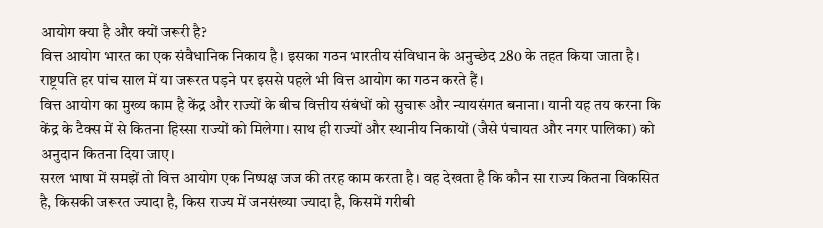आयोग क्या है और क्यों जरूरी है?
वित्त आयोग भारत का एक संवैधानिक निकाय है। इसका गठन भारतीय संविधान के अनुच्छेद 280 के तहत किया जाता है। राष्ट्रपति हर पांच साल में या जरूरत पड़ने पर इससे पहले भी वित्त आयोग का गठन करते हैं।
वित्त आयोग का मुख्य काम है केंद्र और राज्यों के बीच वित्तीय संबंधों को सुचारू और न्यायसंगत बनाना। यानी यह तय करना कि केंद्र के टैक्स में से कितना हिस्सा राज्यों को मिलेगा। साथ ही राज्यों और स्थानीय निकायों (जैसे पंचायत और नगर पालिका) को अनुदान कितना दिया जाए।
सरल भाषा में समझें तो वित्त आयोग एक निष्पक्ष जज की तरह काम करता है। वह देखता है कि कौन सा राज्य कितना विकसित है, किसकी जरूरत ज्यादा है, किस राज्य में जनसंख्या ज्यादा है, किसमें गरीबी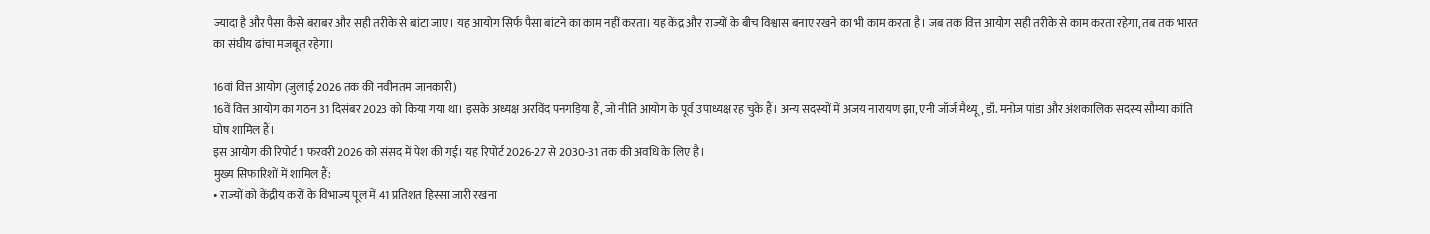ज्यादा है और पैसा कैसे बराबर और सही तरीके से बांटा जाए। यह आयोग सिर्फ पैसा बांटने का काम नहीं करता। यह केंद्र और राज्यों के बीच विश्वास बनाए रखने का भी काम करता है। जब तक वित्त आयोग सही तरीके से काम करता रहेगा, तब तक भारत का संघीय ढांचा मजबूत रहेगा।

16वां वित्त आयोग (जुलाई 2026 तक की नवीनतम जानकारी)
16वें वित्त आयोग का गठन 31 दिसंबर 2023 को किया गया था। इसके अध्यक्ष अरविंद पनगड़िया हैं, जो नीति आयोग के पूर्व उपाध्यक्ष रह चुके हैं। अन्य सदस्यों में अजय नारायण झा, एनी जॉर्ज मैथ्यू, डॉ. मनोज पांडा और अंशकालिक सदस्य सौम्या कांति घोष शामिल हैं।
इस आयोग की रिपोर्ट 1 फरवरी 2026 को संसद में पेश की गई। यह रिपोर्ट 2026-27 से 2030-31 तक की अवधि के लिए है।
मुख्य सिफारिशों में शामिल हैं:
• राज्यों को केंद्रीय करों के विभाज्य पूल में 41 प्रतिशत हिस्सा जारी रखना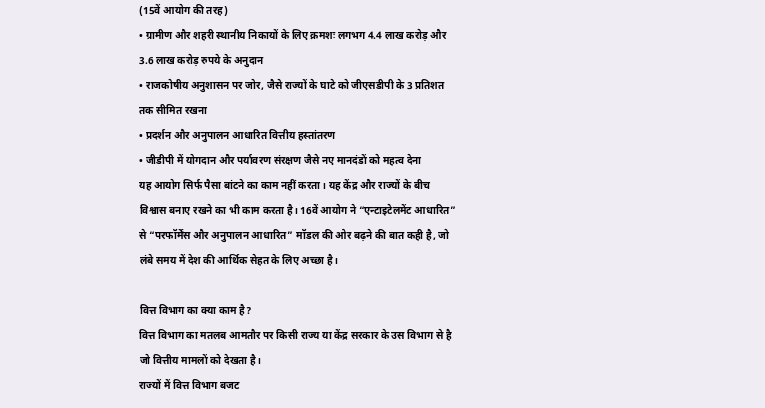(15वें आयोग की तरह)
• ग्रामीण और शहरी स्थानीय निकायों के लिए क्रमशः लगभग 4.4 लाख करोड़ और 3.6 लाख करोड़ रुपये के अनुदान
• राजकोषीय अनुशासन पर जोर, जैसे राज्यों के घाटे को जीएसडीपी के 3 प्रतिशत तक सीमित रखना
• प्रदर्शन और अनुपालन आधारित वित्तीय हस्तांतरण
• जीडीपी में योगदान और पर्यावरण संरक्षण जैसे नए मानदंडों को महत्व देना
यह आयोग सिर्फ पैसा बांटने का काम नहीं करता। यह केंद्र और राज्यों के बीच विश्वास बनाए रखने का भी काम करता है। 16वें आयोग ने “एन्टाइटेलमेंट आधारित” से “परफॉर्मेंस और अनुपालन आधारित” मॉडल की ओर बढ़ने की बात कही है, जो लंबे समय में देश की आर्थिक सेहत के लिए अच्छा है।

वित्त विभाग का क्या काम है?
वित्त विभाग का मतलब आमतौर पर किसी राज्य या केंद्र सरकार के उस विभाग से है जो वित्तीय मामलों को देखता है।
राज्यों में वित्त विभाग बजट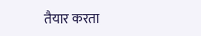तैयार करता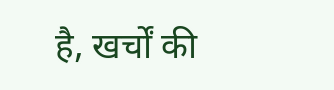है, खर्चों की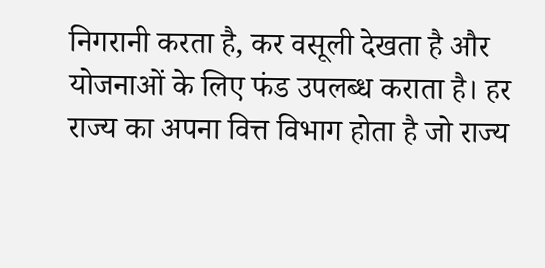निगरानी करता है, कर वसूली देखता है और योजनाओं के लिए फंड उपलब्ध कराता है। हर राज्य का अपना वित्त विभाग होता है जो राज्य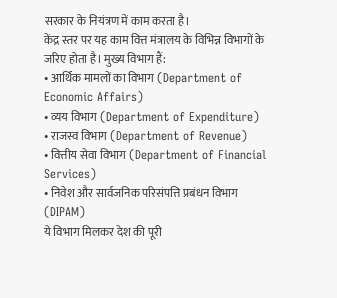सरकार के नियंत्रण में काम करता है।
केंद्र स्तर पर यह काम वित्त मंत्रालय के विभिन्न विभागों के जरिए होता है। मुख्य विभाग हैं:
• आर्थिक मामलों का विभाग (Department of Economic Affairs)
• व्यय विभाग (Department of Expenditure)
• राजस्व विभाग (Department of Revenue)
• वित्तीय सेवा विभाग (Department of Financial Services)
• निवेश और सार्वजनिक परिसंपत्ति प्रबंधन विभाग (DIPAM)
ये विभाग मिलकर देश की पूरी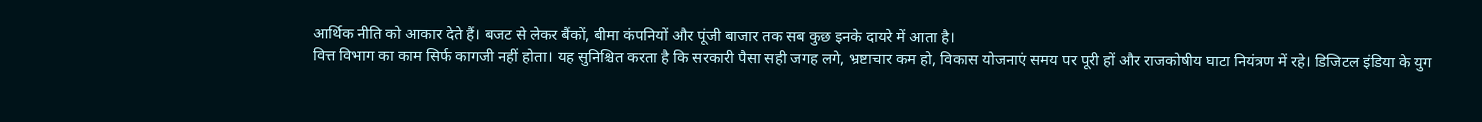आर्थिक नीति को आकार देते हैं। बजट से लेकर बैंकों, बीमा कंपनियों और पूंजी बाजार तक सब कुछ इनके दायरे में आता है।
वित्त विभाग का काम सिर्फ कागजी नहीं होता। यह सुनिश्चित करता है कि सरकारी पैसा सही जगह लगे, भ्रष्टाचार कम हो, विकास योजनाएं समय पर पूरी हों और राजकोषीय घाटा नियंत्रण में रहे। डिजिटल इंडिया के युग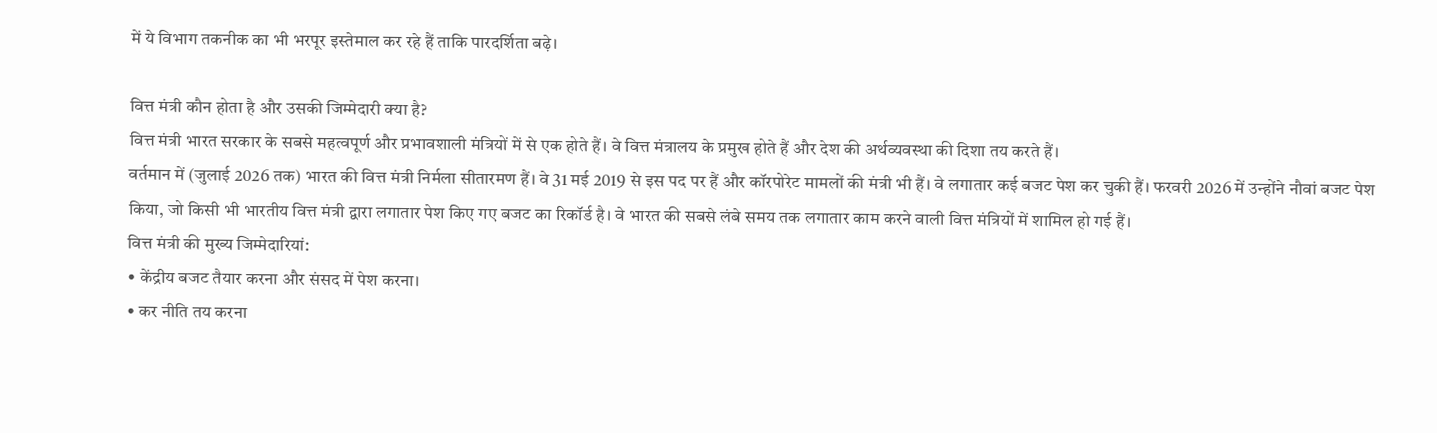में ये विभाग तकनीक का भी भरपूर इस्तेमाल कर रहे हैं ताकि पारदर्शिता बढ़े।

वित्त मंत्री कौन होता है और उसकी जिम्मेदारी क्या है?
वित्त मंत्री भारत सरकार के सबसे महत्वपूर्ण और प्रभावशाली मंत्रियों में से एक होते हैं। वे वित्त मंत्रालय के प्रमुख होते हैं और देश की अर्थव्यवस्था की दिशा तय करते हैं।
वर्तमान में (जुलाई 2026 तक) भारत की वित्त मंत्री निर्मला सीतारमण हैं। वे 31 मई 2019 से इस पद पर हैं और कॉरपोरेट मामलों की मंत्री भी हैं। वे लगातार कई बजट पेश कर चुकी हैं। फरवरी 2026 में उन्होंने नौवां बजट पेश किया, जो किसी भी भारतीय वित्त मंत्री द्वारा लगातार पेश किए गए बजट का रिकॉर्ड है। वे भारत की सबसे लंबे समय तक लगातार काम करने वाली वित्त मंत्रियों में शामिल हो गई हैं।
वित्त मंत्री की मुख्य जिम्मेदारियां:
• केंद्रीय बजट तैयार करना और संसद में पेश करना।
• कर नीति तय करना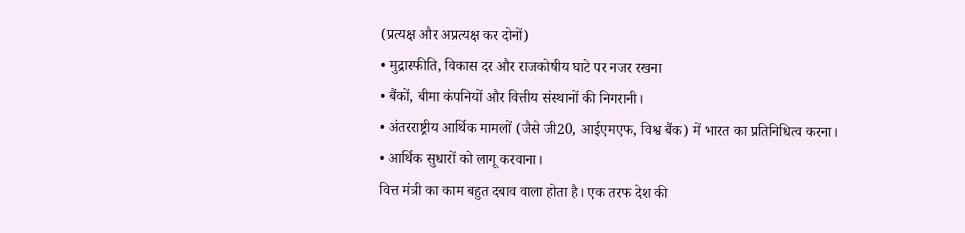(प्रत्यक्ष और अप्रत्यक्ष कर दोनों)
• मुद्रास्फीति, विकास दर और राजकोषीय घाटे पर नजर रखना
• बैंकों, बीमा कंपनियों और वित्तीय संस्थानों की निगरानी।
• अंतरराष्ट्रीय आर्थिक मामलों (जैसे जी20, आईएमएफ, विश्व बैंक) में भारत का प्रतिनिधित्व करना।
• आर्थिक सुधारों को लागू करवाना।
वित्त मंत्री का काम बहुत दबाव वाला होता है। एक तरफ देश की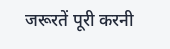जरूरतें पूरी करनी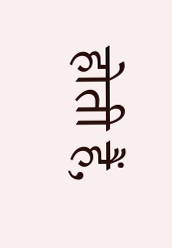होती हैं,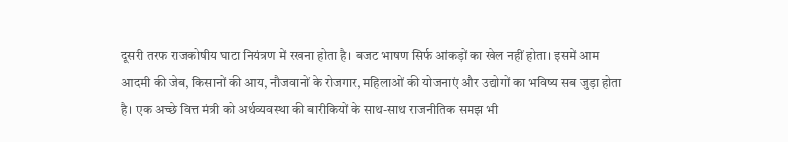दूसरी तरफ राजकोषीय घाटा नियंत्रण में रखना होता है। बजट भाषण सिर्फ आंकड़ों का खेल नहीं होता। इसमें आम आदमी की जेब, किसानों की आय, नौजवानों के रोजगार, महिलाओं की योजनाएं और उद्योगों का भविष्य सब जुड़ा होता है। एक अच्छे वित्त मंत्री को अर्थव्यवस्था की बारीकियों के साथ-साथ राजनीतिक समझ भी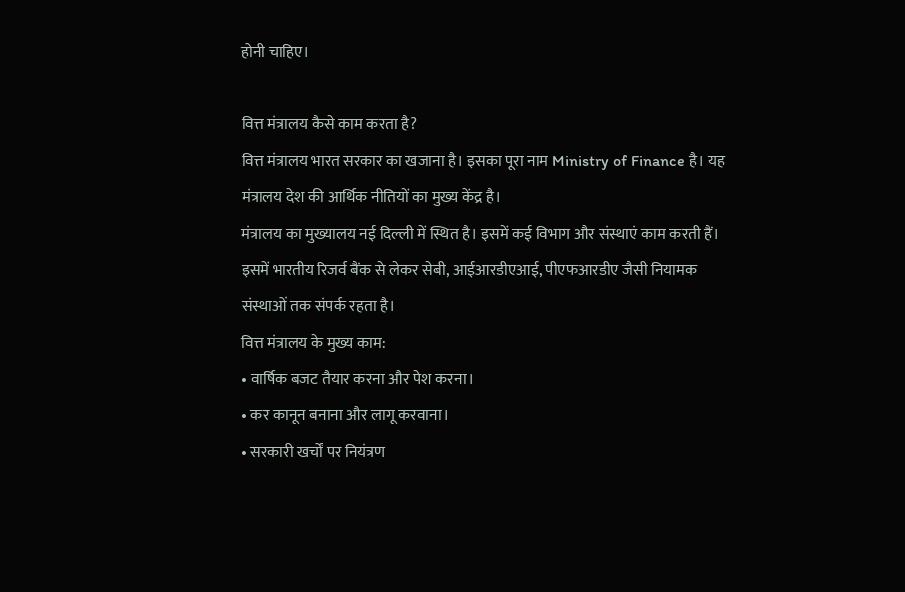होनी चाहिए।

वित्त मंत्रालय कैसे काम करता है?
वित्त मंत्रालय भारत सरकार का खजाना है। इसका पूरा नाम Ministry of Finance है। यह मंत्रालय देश की आर्थिक नीतियों का मुख्य केंद्र है।
मंत्रालय का मुख्यालय नई दिल्ली में स्थित है। इसमें कई विभाग और संस्थाएं काम करती हैं। इसमें भारतीय रिजर्व बैंक से लेकर सेबी, आईआरडीएआई, पीएफआरडीए जैसी नियामक संस्थाओं तक संपर्क रहता है।
वित्त मंत्रालय के मुख्य काम:
• वार्षिक बजट तैयार करना और पेश करना।
• कर कानून बनाना और लागू करवाना।
• सरकारी खर्चों पर नियंत्रण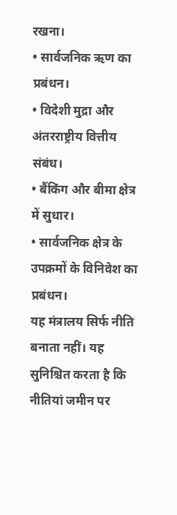रखना।
• सार्वजनिक ऋण का प्रबंधन।
• विदेशी मुद्रा और अंतरराष्ट्रीय वित्तीय संबंध।
• बैंकिंग और बीमा क्षेत्र में सुधार।
• सार्वजनिक क्षेत्र के उपक्रमों के विनिवेश का प्रबंधन।
यह मंत्रालय सिर्फ नीति बनाता नहीं। यह सुनिश्चित करता है कि नीतियां जमीन पर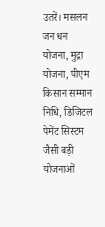उतरें। मसलन जन धन योजना, मुद्रा योजना, पीएम किसान सम्मान निधि, डिजिटल पेमेंट सिस्टम जैसी बड़ी योजनाओं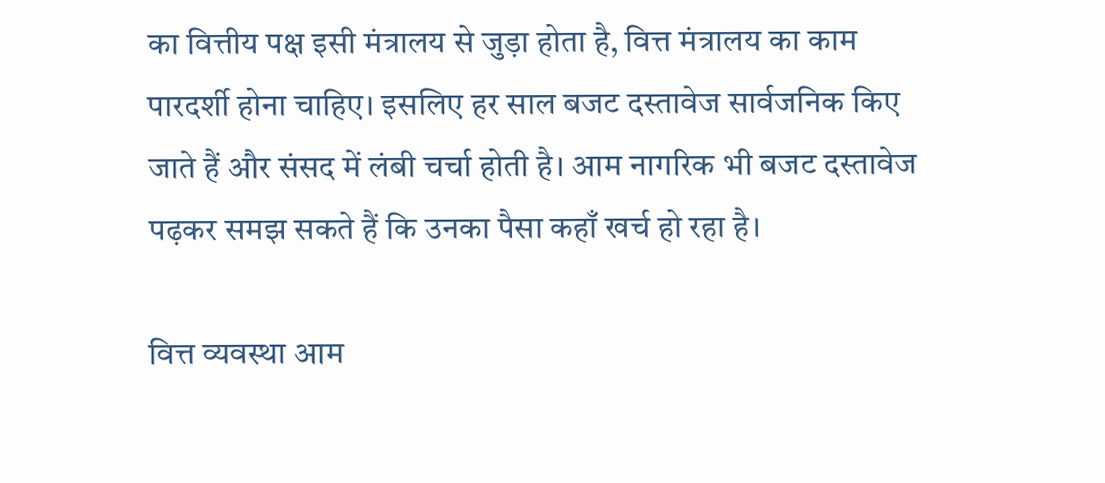का वित्तीय पक्ष इसी मंत्रालय से जुड़ा होता है, वित्त मंत्रालय का काम पारदर्शी होना चाहिए। इसलिए हर साल बजट दस्तावेज सार्वजनिक किए जाते हैं और संसद में लंबी चर्चा होती है। आम नागरिक भी बजट दस्तावेज पढ़कर समझ सकते हैं कि उनका पैसा कहाँ खर्च हो रहा है।

वित्त व्यवस्था आम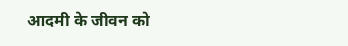आदमी के जीवन को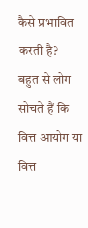कैसे प्रभावित करती है?
बहुत से लोग सोचते हैं कि वित्त आयोग या वित्त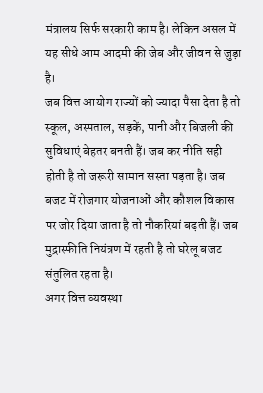मंत्रालय सिर्फ सरकारी काम है। लेकिन असल में यह सीधे आम आदमी की जेब और जीवन से जुड़ा है।
जब वित्त आयोग राज्यों को ज्यादा पैसा देता है तो स्कूल, अस्पताल, सड़कें, पानी और बिजली की सुविधाएं बेहतर बनती हैं। जब कर नीति सही होती है तो जरूरी सामान सस्ता पड़ता है। जब बजट में रोजगार योजनाओं और कौशल विकास पर जोर दिया जाता है तो नौकरियां बढ़ती हैं। जब मुद्रास्फीति नियंत्रण में रहती है तो घरेलू बजट संतुलित रहता है।
अगर वित्त व्यवस्था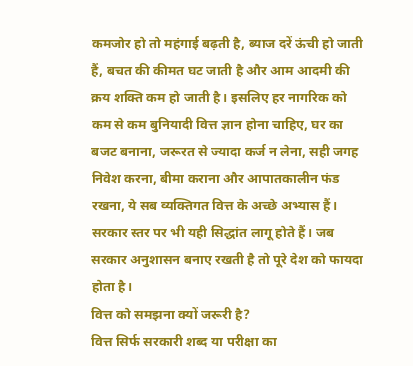कमजोर हो तो महंगाई बढ़ती है, ब्याज दरें ऊंची हो जाती हैं, बचत की कीमत घट जाती है और आम आदमी की क्रय शक्ति कम हो जाती है। इसलिए हर नागरिक को कम से कम बुनियादी वित्त ज्ञान होना चाहिए, घर का बजट बनाना, जरूरत से ज्यादा कर्ज न लेना, सही जगह निवेश करना, बीमा कराना और आपातकालीन फंड रखना, ये सब व्यक्तिगत वित्त के अच्छे अभ्यास हैं। सरकार स्तर पर भी यही सिद्धांत लागू होते हैं। जब सरकार अनुशासन बनाए रखती है तो पूरे देश को फायदा होता है।
वित्त को समझना क्यों जरूरी है?
वित्त सिर्फ सरकारी शब्द या परीक्षा का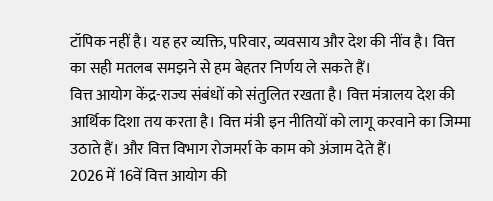टॉपिक नहीं है। यह हर व्यक्ति, परिवार, व्यवसाय और देश की नींव है। वित्त का सही मतलब समझने से हम बेहतर निर्णय ले सकते हैं।
वित्त आयोग केंद्र-राज्य संबंधों को संतुलित रखता है। वित्त मंत्रालय देश की आर्थिक दिशा तय करता है। वित्त मंत्री इन नीतियों को लागू करवाने का जिम्मा उठाते हैं। और वित्त विभाग रोजमर्रा के काम को अंजाम देते हैं।
2026 में 16वें वित्त आयोग की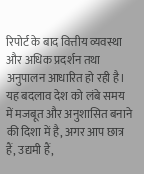रिपोर्ट के बाद वित्तीय व्यवस्था और अधिक प्रदर्शन तथा अनुपालन आधारित हो रही है। यह बदलाव देश को लंबे समय में मजबूत और अनुशासित बनाने की दिशा में है, अगर आप छात्र हैं, उद्यमी हैं,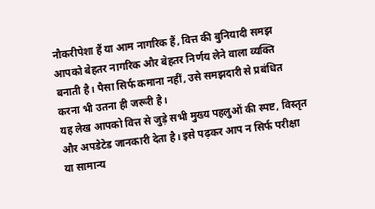नौकरीपेशा हैं या आम नागरिक हैं, वित्त की बुनियादी समझ आपको बेहतर नागरिक और बेहतर निर्णय लेने वाला व्यक्ति बनाती है। पैसा सिर्फ कमाना नहीं, उसे समझदारी से प्रबंधित करना भी उतना ही जरूरी है।
यह लेख आपको वित्त से जुड़े सभी मुख्य पहलुओं की स्पष्ट, विस्तृत और अपडेटेड जानकारी देता है। इसे पढ़कर आप न सिर्फ परीक्षा या सामान्य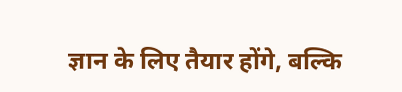ज्ञान के लिए तैयार होंगे, बल्कि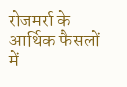रोजमर्रा के आर्थिक फैसलों में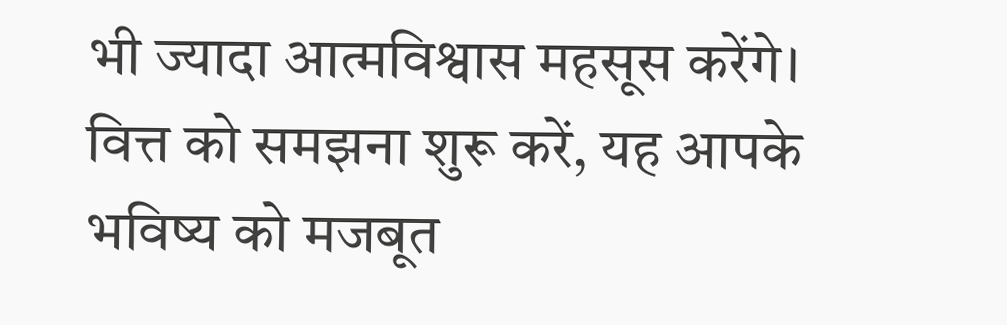भी ज्यादा आत्मविश्वास महसूस करेंगे। वित्त को समझना शुरू करें, यह आपके भविष्य को मजबूत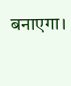बनाएगा।